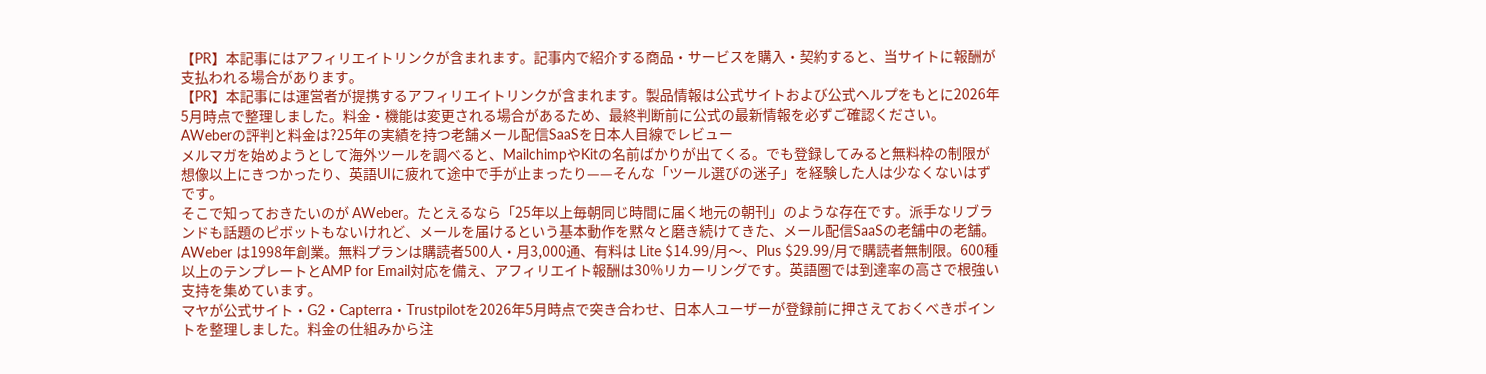【PR】本記事にはアフィリエイトリンクが含まれます。記事内で紹介する商品・サービスを購入・契約すると、当サイトに報酬が支払われる場合があります。
【PR】本記事には運営者が提携するアフィリエイトリンクが含まれます。製品情報は公式サイトおよび公式ヘルプをもとに2026年5月時点で整理しました。料金・機能は変更される場合があるため、最終判断前に公式の最新情報を必ずご確認ください。
AWeberの評判と料金は?25年の実績を持つ老舗メール配信SaaSを日本人目線でレビュー
メルマガを始めようとして海外ツールを調べると、MailchimpやKitの名前ばかりが出てくる。でも登録してみると無料枠の制限が想像以上にきつかったり、英語UIに疲れて途中で手が止まったり——そんな「ツール選びの迷子」を経験した人は少なくないはずです。
そこで知っておきたいのが AWeber。たとえるなら「25年以上毎朝同じ時間に届く地元の朝刊」のような存在です。派手なリブランドも話題のピボットもないけれど、メールを届けるという基本動作を黙々と磨き続けてきた、メール配信SaaSの老舗中の老舗。
AWeber は1998年創業。無料プランは購読者500人・月3,000通、有料は Lite $14.99/月〜、Plus $29.99/月で購読者無制限。600種以上のテンプレートとAMP for Email対応を備え、アフィリエイト報酬は30%リカーリングです。英語圏では到達率の高さで根強い支持を集めています。
マヤが公式サイト・G2・Capterra・Trustpilotを2026年5月時点で突き合わせ、日本人ユーザーが登録前に押さえておくべきポイントを整理しました。料金の仕組みから注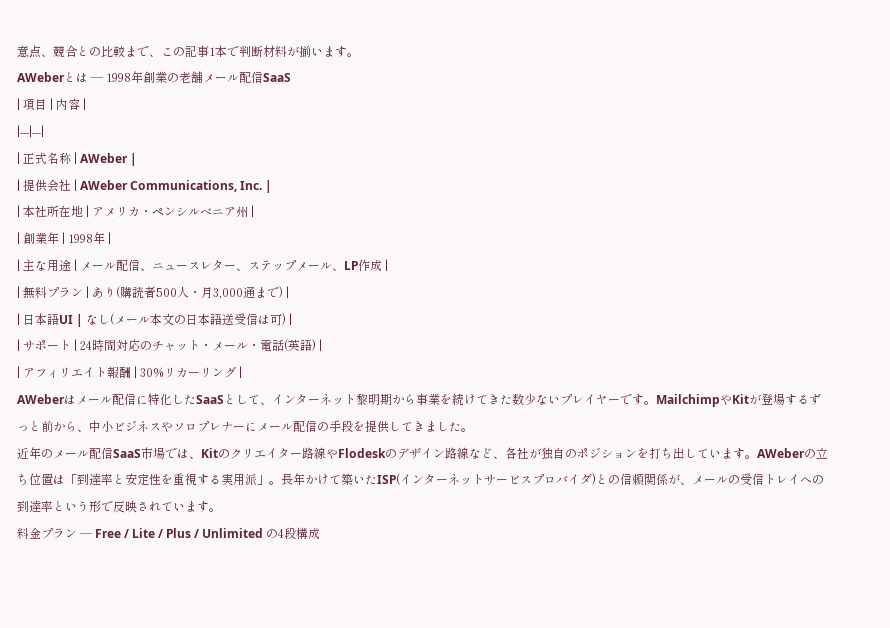意点、競合との比較まで、この記事1本で判断材料が揃います。
AWeberとは — 1998年創業の老舗メール配信SaaS
| 項目 | 内容 |
|---|---|
| 正式名称 | AWeber |
| 提供会社 | AWeber Communications, Inc. |
| 本社所在地 | アメリカ・ペンシルベニア州 |
| 創業年 | 1998年 |
| 主な用途 | メール配信、ニュースレター、ステップメール、LP作成 |
| 無料プラン | あり(購読者500人・月3,000通まで) |
| 日本語UI | なし(メール本文の日本語送受信は可) |
| サポート | 24時間対応のチャット・メール・電話(英語) |
| アフィリエイト報酬 | 30%リカーリング |
AWeberはメール配信に特化したSaaSとして、インターネット黎明期から事業を続けてきた数少ないプレイヤーです。MailchimpやKitが登場するずっと前から、中小ビジネスやソロプレナーにメール配信の手段を提供してきました。
近年のメール配信SaaS市場では、Kitのクリエイター路線やFlodeskのデザイン路線など、各社が独自のポジションを打ち出しています。AWeberの立ち位置は「到達率と安定性を重視する実用派」。長年かけて築いたISP(インターネットサービスプロバイダ)との信頼関係が、メールの受信トレイへの到達率という形で反映されています。
料金プラン — Free / Lite / Plus / Unlimited の4段構成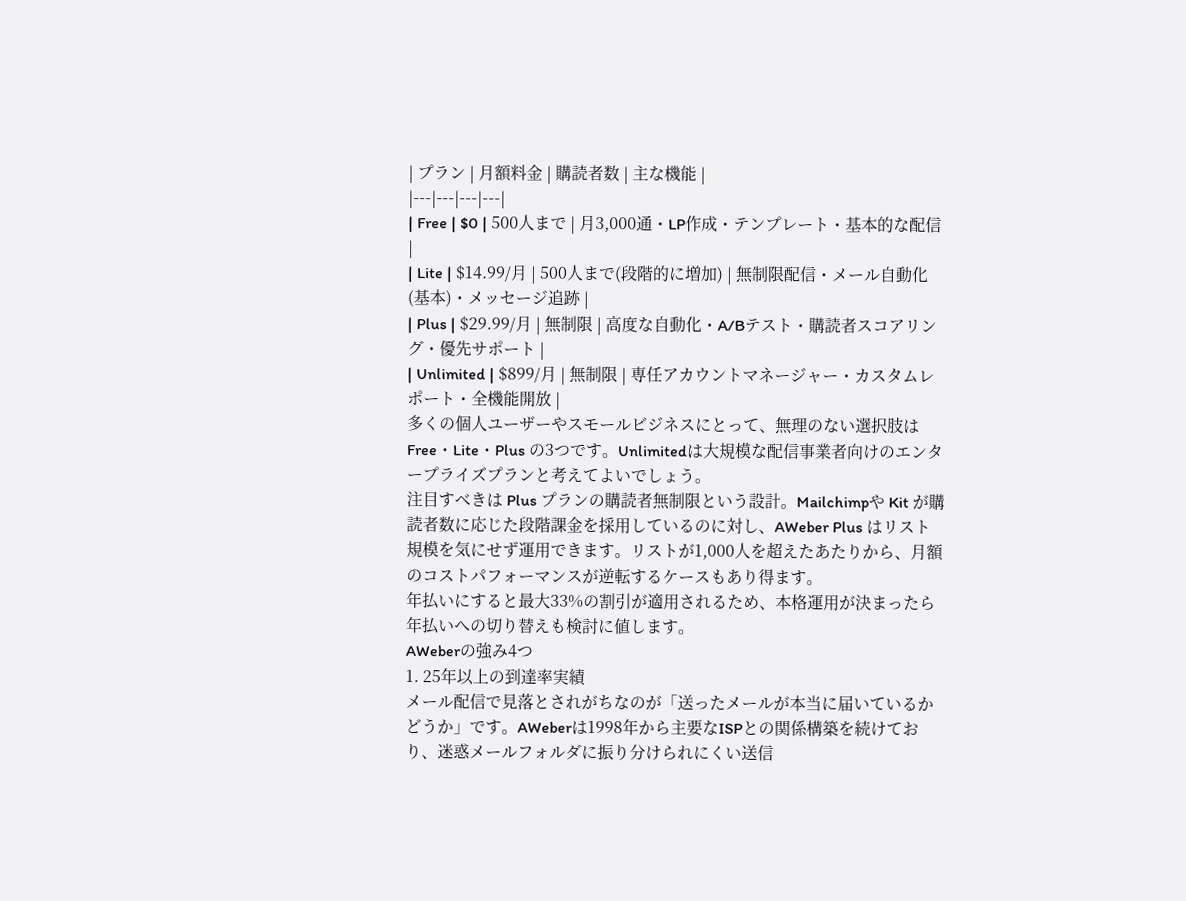| プラン | 月額料金 | 購読者数 | 主な機能 |
|---|---|---|---|
| Free | $0 | 500人まで | 月3,000通・LP作成・テンプレート・基本的な配信 |
| Lite | $14.99/月 | 500人まで(段階的に増加) | 無制限配信・メール自動化(基本)・メッセージ追跡 |
| Plus | $29.99/月 | 無制限 | 高度な自動化・A/Bテスト・購読者スコアリング・優先サポート |
| Unlimited | $899/月 | 無制限 | 専任アカウントマネージャー・カスタムレポート・全機能開放 |
多くの個人ユーザーやスモールビジネスにとって、無理のない選択肢は Free・Lite・Plus の3つです。Unlimitedは大規模な配信事業者向けのエンタープライズプランと考えてよいでしょう。
注目すべきは Plus プランの購読者無制限という設計。Mailchimpや Kit が購読者数に応じた段階課金を採用しているのに対し、AWeber Plus はリスト規模を気にせず運用できます。リストが1,000人を超えたあたりから、月額のコストパフォーマンスが逆転するケースもあり得ます。
年払いにすると最大33%の割引が適用されるため、本格運用が決まったら年払いへの切り替えも検討に値します。
AWeberの強み4つ
1. 25年以上の到達率実績
メール配信で見落とされがちなのが「送ったメールが本当に届いているかどうか」です。AWeberは1998年から主要なISPとの関係構築を続けており、迷惑メールフォルダに振り分けられにくい送信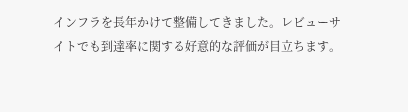インフラを長年かけて整備してきました。レビューサイトでも到達率に関する好意的な評価が目立ちます。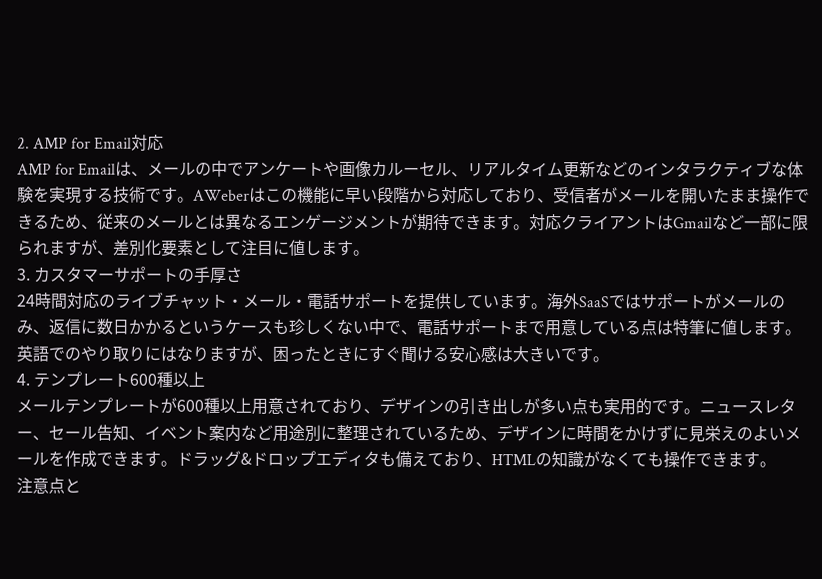2. AMP for Email対応
AMP for Emailは、メールの中でアンケートや画像カルーセル、リアルタイム更新などのインタラクティブな体験を実現する技術です。AWeberはこの機能に早い段階から対応しており、受信者がメールを開いたまま操作できるため、従来のメールとは異なるエンゲージメントが期待できます。対応クライアントはGmailなど一部に限られますが、差別化要素として注目に値します。
3. カスタマーサポートの手厚さ
24時間対応のライブチャット・メール・電話サポートを提供しています。海外SaaSではサポートがメールのみ、返信に数日かかるというケースも珍しくない中で、電話サポートまで用意している点は特筆に値します。英語でのやり取りにはなりますが、困ったときにすぐ聞ける安心感は大きいです。
4. テンプレート600種以上
メールテンプレートが600種以上用意されており、デザインの引き出しが多い点も実用的です。ニュースレター、セール告知、イベント案内など用途別に整理されているため、デザインに時間をかけずに見栄えのよいメールを作成できます。ドラッグ&ドロップエディタも備えており、HTMLの知識がなくても操作できます。
注意点と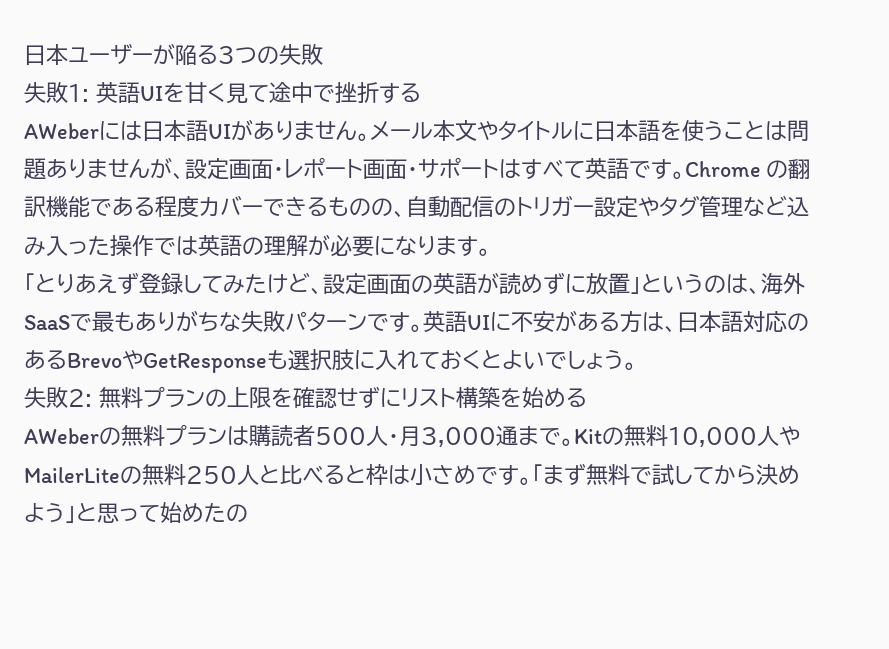日本ユーザーが陥る3つの失敗
失敗1: 英語UIを甘く見て途中で挫折する
AWeberには日本語UIがありません。メール本文やタイトルに日本語を使うことは問題ありませんが、設定画面・レポート画面・サポートはすべて英語です。Chrome の翻訳機能である程度カバーできるものの、自動配信のトリガー設定やタグ管理など込み入った操作では英語の理解が必要になります。
「とりあえず登録してみたけど、設定画面の英語が読めずに放置」というのは、海外SaaSで最もありがちな失敗パターンです。英語UIに不安がある方は、日本語対応のあるBrevoやGetResponseも選択肢に入れておくとよいでしょう。
失敗2: 無料プランの上限を確認せずにリスト構築を始める
AWeberの無料プランは購読者500人・月3,000通まで。Kitの無料10,000人やMailerLiteの無料250人と比べると枠は小さめです。「まず無料で試してから決めよう」と思って始めたの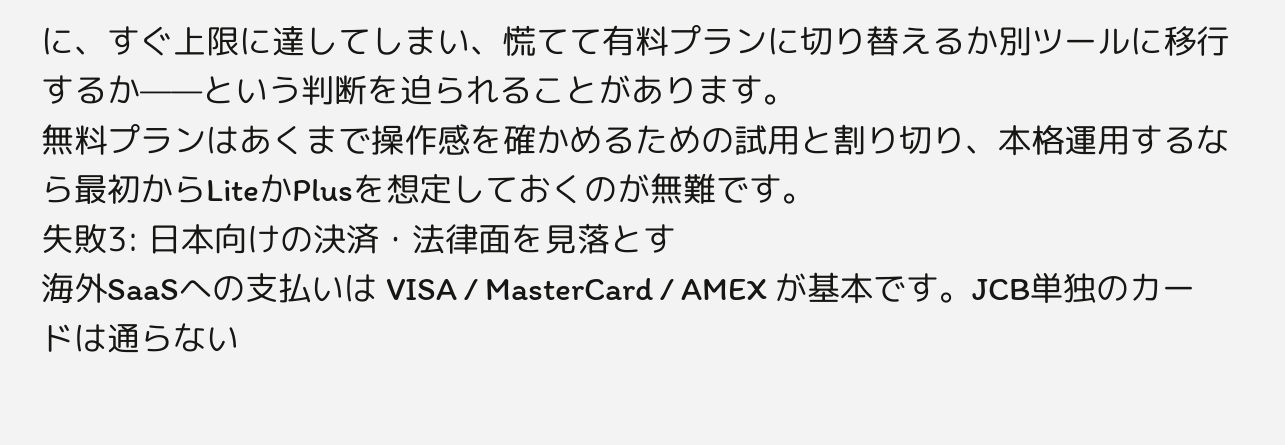に、すぐ上限に達してしまい、慌てて有料プランに切り替えるか別ツールに移行するか——という判断を迫られることがあります。
無料プランはあくまで操作感を確かめるための試用と割り切り、本格運用するなら最初からLiteかPlusを想定しておくのが無難です。
失敗3: 日本向けの決済・法律面を見落とす
海外SaaSへの支払いは VISA / MasterCard / AMEX が基本です。JCB単独のカードは通らない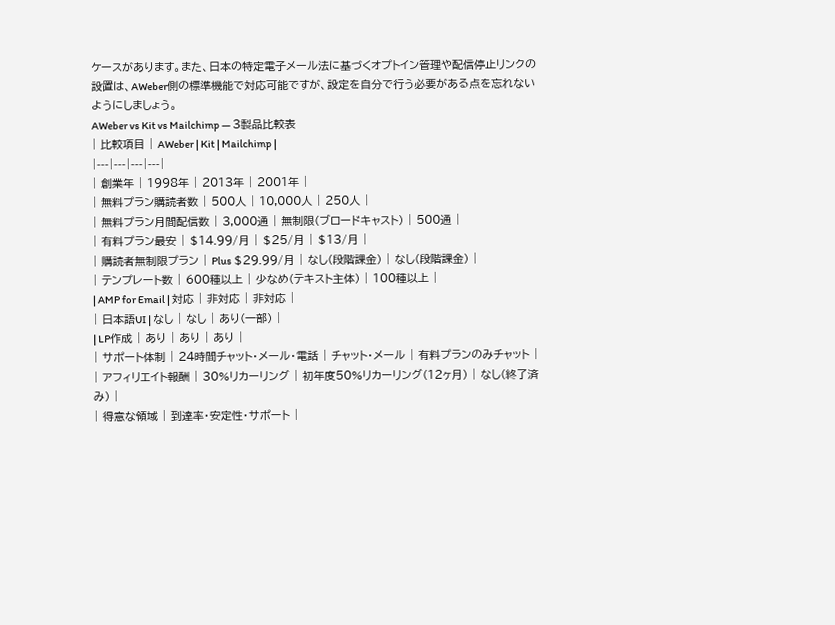ケースがあります。また、日本の特定電子メール法に基づくオプトイン管理や配信停止リンクの設置は、AWeber側の標準機能で対応可能ですが、設定を自分で行う必要がある点を忘れないようにしましょう。
AWeber vs Kit vs Mailchimp — 3製品比較表
| 比較項目 | AWeber | Kit | Mailchimp |
|---|---|---|---|
| 創業年 | 1998年 | 2013年 | 2001年 |
| 無料プラン購読者数 | 500人 | 10,000人 | 250人 |
| 無料プラン月間配信数 | 3,000通 | 無制限(ブロードキャスト) | 500通 |
| 有料プラン最安 | $14.99/月 | $25/月 | $13/月 |
| 購読者無制限プラン | Plus $29.99/月 | なし(段階課金) | なし(段階課金) |
| テンプレート数 | 600種以上 | 少なめ(テキスト主体) | 100種以上 |
| AMP for Email | 対応 | 非対応 | 非対応 |
| 日本語UI | なし | なし | あり(一部) |
| LP作成 | あり | あり | あり |
| サポート体制 | 24時間チャット・メール・電話 | チャット・メール | 有料プランのみチャット |
| アフィリエイト報酬 | 30%リカーリング | 初年度50%リカーリング(12ヶ月) | なし(終了済み) |
| 得意な領域 | 到達率・安定性・サポート |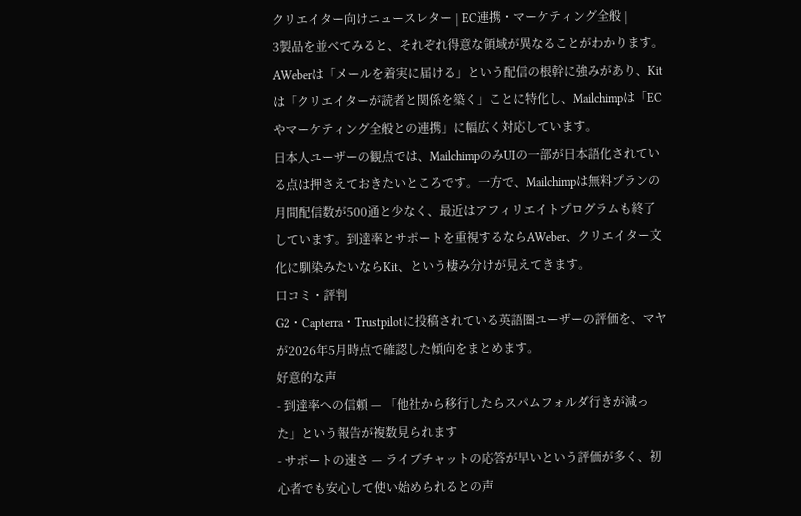クリエイター向けニュースレター | EC連携・マーケティング全般 |
3製品を並べてみると、それぞれ得意な領域が異なることがわかります。AWeberは「メールを着実に届ける」という配信の根幹に強みがあり、Kitは「クリエイターが読者と関係を築く」ことに特化し、Mailchimpは「ECやマーケティング全般との連携」に幅広く対応しています。
日本人ユーザーの観点では、MailchimpのみUIの一部が日本語化されている点は押さえておきたいところです。一方で、Mailchimpは無料プランの月間配信数が500通と少なく、最近はアフィリエイトプログラムも終了しています。到達率とサポートを重視するならAWeber、クリエイター文化に馴染みたいならKit、という棲み分けが見えてきます。
口コミ・評判
G2・Capterra・Trustpilotに投稿されている英語圏ユーザーの評価を、マヤが2026年5月時点で確認した傾向をまとめます。
好意的な声
- 到達率への信頼 — 「他社から移行したらスパムフォルダ行きが減った」という報告が複数見られます
- サポートの速さ — ライブチャットの応答が早いという評価が多く、初心者でも安心して使い始められるとの声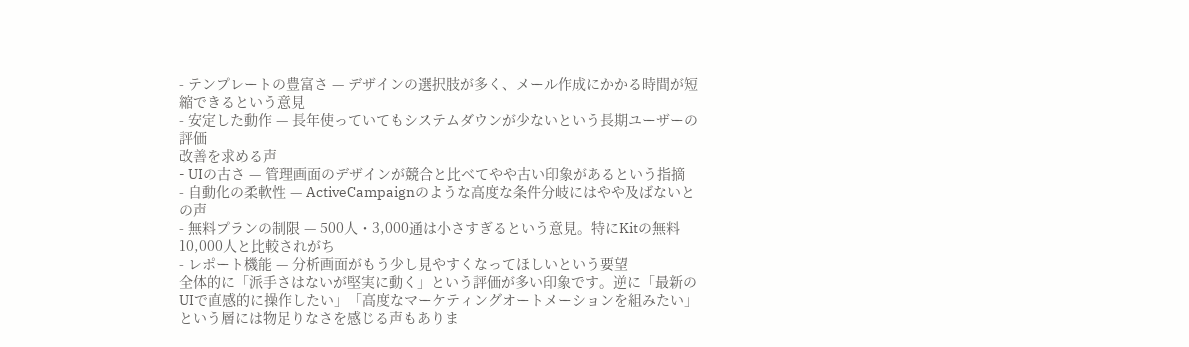- テンプレートの豊富さ — デザインの選択肢が多く、メール作成にかかる時間が短縮できるという意見
- 安定した動作 — 長年使っていてもシステムダウンが少ないという長期ユーザーの評価
改善を求める声
- UIの古さ — 管理画面のデザインが競合と比べてやや古い印象があるという指摘
- 自動化の柔軟性 — ActiveCampaignのような高度な条件分岐にはやや及ばないとの声
- 無料プランの制限 — 500人・3,000通は小さすぎるという意見。特にKitの無料10,000人と比較されがち
- レポート機能 — 分析画面がもう少し見やすくなってほしいという要望
全体的に「派手さはないが堅実に動く」という評価が多い印象です。逆に「最新のUIで直感的に操作したい」「高度なマーケティングオートメーションを組みたい」という層には物足りなさを感じる声もありま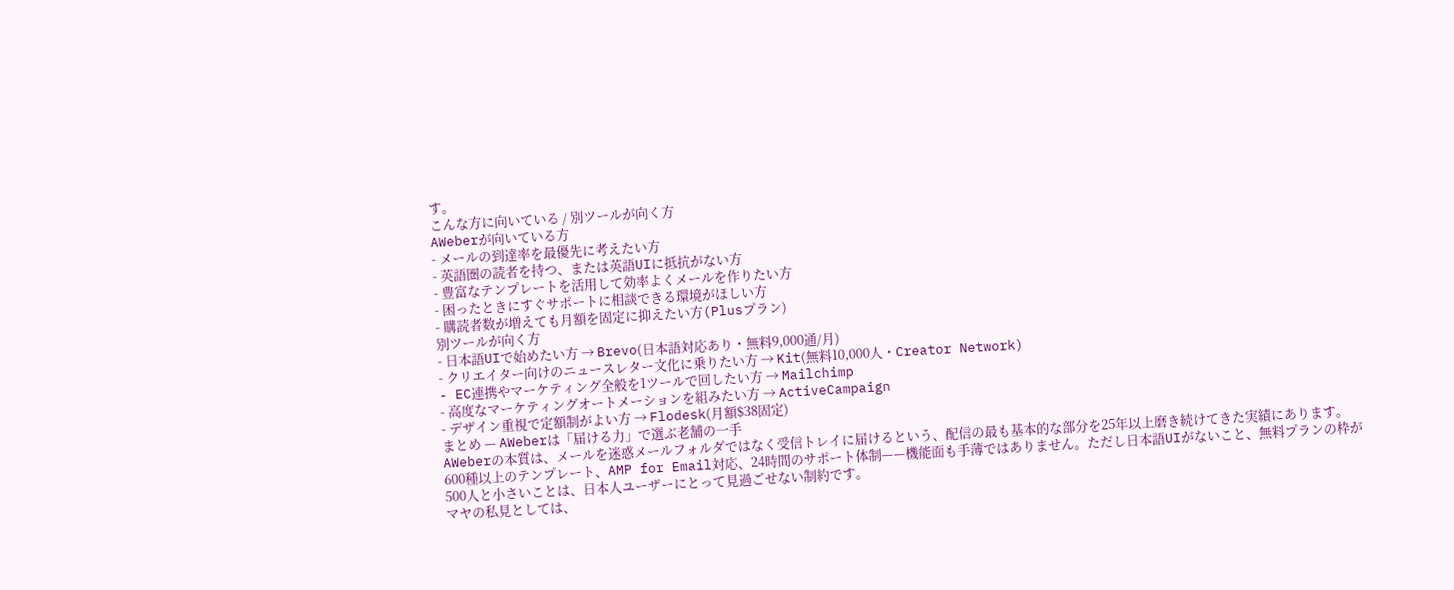す。
こんな方に向いている / 別ツールが向く方
AWeberが向いている方
- メールの到達率を最優先に考えたい方
- 英語圏の読者を持つ、または英語UIに抵抗がない方
- 豊富なテンプレートを活用して効率よくメールを作りたい方
- 困ったときにすぐサポートに相談できる環境がほしい方
- 購読者数が増えても月額を固定に抑えたい方(Plusプラン)
別ツールが向く方
- 日本語UIで始めたい方 → Brevo(日本語対応あり・無料9,000通/月)
- クリエイター向けのニュースレター文化に乗りたい方 → Kit(無料10,000人・Creator Network)
- EC連携やマーケティング全般を1ツールで回したい方 → Mailchimp
- 高度なマーケティングオートメーションを組みたい方 → ActiveCampaign
- デザイン重視で定額制がよい方 → Flodesk(月額$38固定)
まとめ — AWeberは「届ける力」で選ぶ老舗の一手
AWeberの本質は、メールを迷惑メールフォルダではなく受信トレイに届けるという、配信の最も基本的な部分を25年以上磨き続けてきた実績にあります。600種以上のテンプレート、AMP for Email対応、24時間のサポート体制——機能面も手薄ではありません。ただし日本語UIがないこと、無料プランの枠が500人と小さいことは、日本人ユーザーにとって見過ごせない制約です。
マヤの私見としては、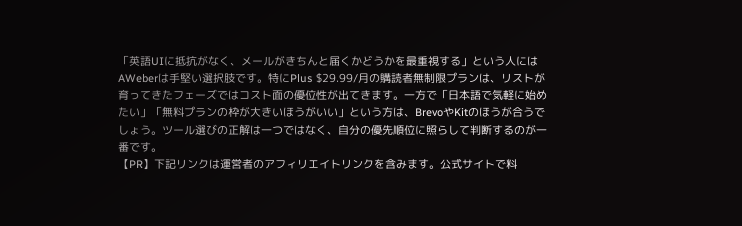「英語UIに抵抗がなく、メールがきちんと届くかどうかを最重視する」という人にはAWeberは手堅い選択肢です。特にPlus $29.99/月の購読者無制限プランは、リストが育ってきたフェーズではコスト面の優位性が出てきます。一方で「日本語で気軽に始めたい」「無料プランの枠が大きいほうがいい」という方は、BrevoやKitのほうが合うでしょう。ツール選びの正解は一つではなく、自分の優先順位に照らして判断するのが一番です。
【PR】下記リンクは運営者のアフィリエイトリンクを含みます。公式サイトで料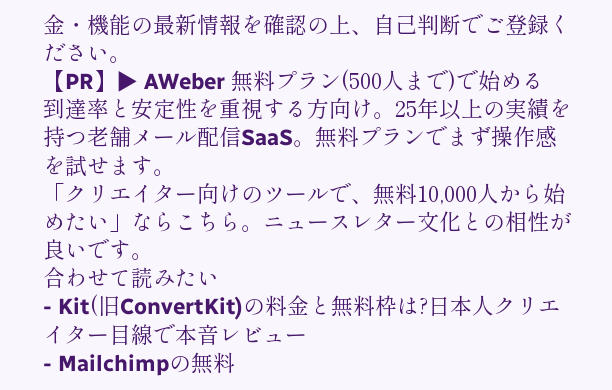金・機能の最新情報を確認の上、自己判断でご登録ください。
【PR】▶ AWeber 無料プラン(500人まで)で始める
到達率と安定性を重視する方向け。25年以上の実績を持つ老舗メール配信SaaS。無料プランでまず操作感を試せます。
「クリエイター向けのツールで、無料10,000人から始めたい」ならこちら。ニュースレター文化との相性が良いです。
合わせて読みたい
- Kit(旧ConvertKit)の料金と無料枠は?日本人クリエイター目線で本音レビュー
- Mailchimpの無料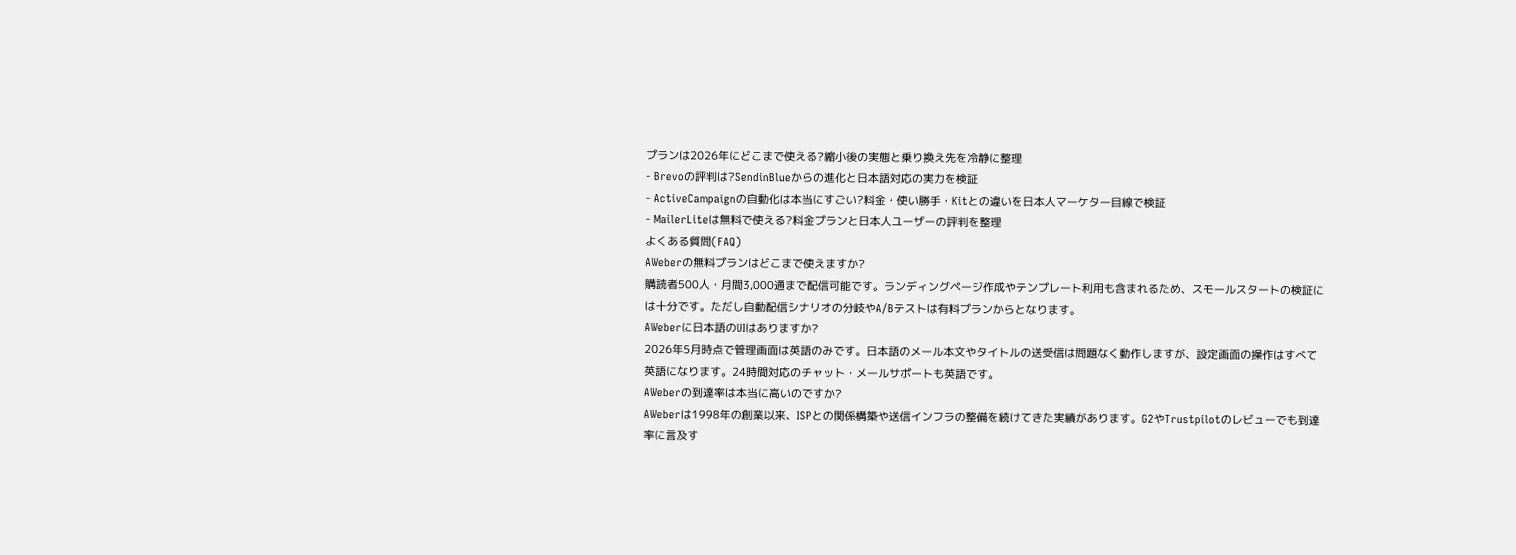プランは2026年にどこまで使える?縮小後の実態と乗り換え先を冷静に整理
- Brevoの評判は?SendinBlueからの進化と日本語対応の実力を検証
- ActiveCampaignの自動化は本当にすごい?料金・使い勝手・Kitとの違いを日本人マーケター目線で検証
- MailerLiteは無料で使える?料金プランと日本人ユーザーの評判を整理
よくある質問(FAQ)
AWeberの無料プランはどこまで使えますか?
購読者500人・月間3,000通まで配信可能です。ランディングページ作成やテンプレート利用も含まれるため、スモールスタートの検証には十分です。ただし自動配信シナリオの分岐やA/Bテストは有料プランからとなります。
AWeberに日本語のUIはありますか?
2026年5月時点で管理画面は英語のみです。日本語のメール本文やタイトルの送受信は問題なく動作しますが、設定画面の操作はすべて英語になります。24時間対応のチャット・メールサポートも英語です。
AWeberの到達率は本当に高いのですか?
AWeberは1998年の創業以来、ISPとの関係構築や送信インフラの整備を続けてきた実績があります。G2やTrustpilotのレビューでも到達率に言及す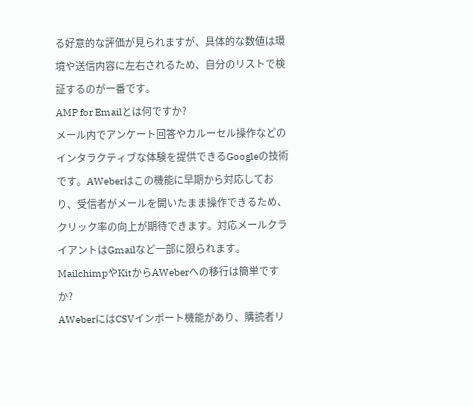る好意的な評価が見られますが、具体的な数値は環境や送信内容に左右されるため、自分のリストで検証するのが一番です。
AMP for Emailとは何ですか?
メール内でアンケート回答やカルーセル操作などのインタラクティブな体験を提供できるGoogleの技術です。AWeberはこの機能に早期から対応しており、受信者がメールを開いたまま操作できるため、クリック率の向上が期待できます。対応メールクライアントはGmailなど一部に限られます。
MailchimpやKitからAWeberへの移行は簡単ですか?
AWeberにはCSVインポート機能があり、購読者リ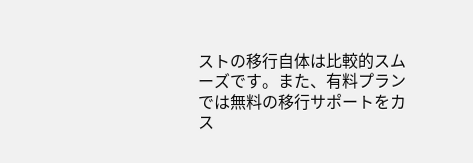ストの移行自体は比較的スムーズです。また、有料プランでは無料の移行サポートをカス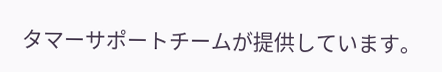タマーサポートチームが提供しています。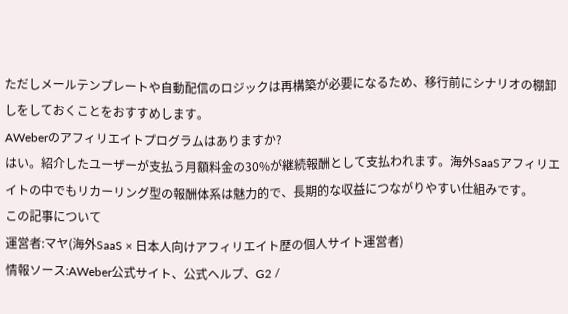ただしメールテンプレートや自動配信のロジックは再構築が必要になるため、移行前にシナリオの棚卸しをしておくことをおすすめします。
AWeberのアフィリエイトプログラムはありますか?
はい。紹介したユーザーが支払う月額料金の30%が継続報酬として支払われます。海外SaaSアフィリエイトの中でもリカーリング型の報酬体系は魅力的で、長期的な収益につながりやすい仕組みです。
この記事について
運営者:マヤ(海外SaaS × 日本人向けアフィリエイト歴の個人サイト運営者)
情報ソース:AWeber公式サイト、公式ヘルプ、G2 /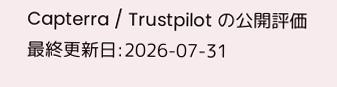Capterra / Trustpilot の公開評価
最終更新日:2026-07-31